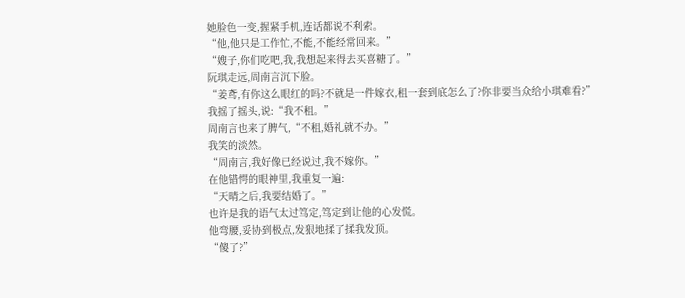她脸色一变,握紧手机,连话都说不利索。
“他,他只是工作忙,不能,不能经常回来。”
“嫂子,你们吃吧,我,我想起来得去买喜糖了。”
阮琪走远,周南言沉下脸。
“姜鸢,有你这么眼红的吗?不就是一件嫁衣,租一套到底怎么了?你非要当众给小琪难看?”
我摇了摇头,说:“我不租。”
周南言也来了脾气,“不租,婚礼就不办。”
我笑的淡然。
“周南言,我好像已经说过,我不嫁你。”
在他错愕的眼神里,我重复一遍:
“天晴之后,我要结婚了。”
也许是我的语气太过笃定,笃定到让他的心发慌。
他弯腰,妥协到极点,发狠地揉了揉我发顶。
“傻了?”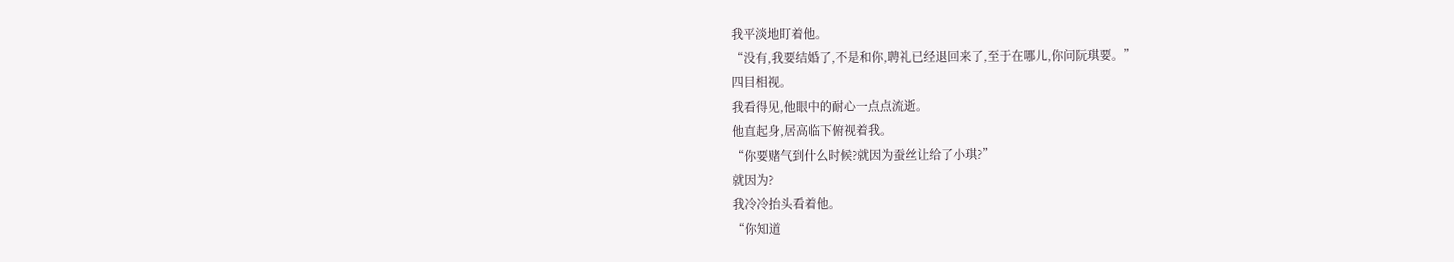我平淡地盯着他。
“没有,我要结婚了,不是和你,聘礼已经退回来了,至于在哪儿,你问阮琪要。”
四目相视。
我看得见,他眼中的耐心一点点流逝。
他直起身,居高临下俯视着我。
“你要赌气到什么时候?就因为蚕丝让给了小琪?”
就因为?
我冷冷抬头看着他。
“你知道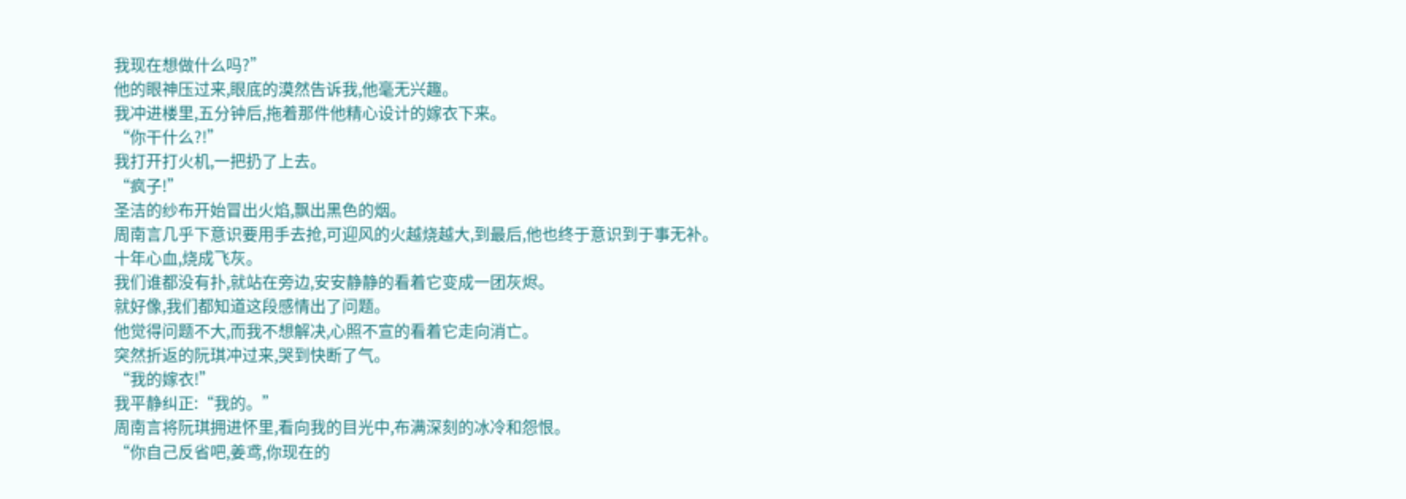我现在想做什么吗?”
他的眼神压过来,眼底的漠然告诉我,他毫无兴趣。
我冲进楼里,五分钟后,拖着那件他精心设计的嫁衣下来。
“你干什么?!”
我打开打火机,一把扔了上去。
“疯子!”
圣洁的纱布开始冒出火焰,飘出黑色的烟。
周南言几乎下意识要用手去抢,可迎风的火越烧越大,到最后,他也终于意识到于事无补。
十年心血,烧成飞灰。
我们谁都没有扑,就站在旁边,安安静静的看着它变成一团灰烬。
就好像,我们都知道这段感情出了问题。
他觉得问题不大,而我不想解决,心照不宣的看着它走向消亡。
突然折返的阮琪冲过来,哭到快断了气。
“我的嫁衣!”
我平静纠正:“我的。”
周南言将阮琪拥进怀里,看向我的目光中,布满深刻的冰冷和怨恨。
“你自己反省吧,姜鸢,你现在的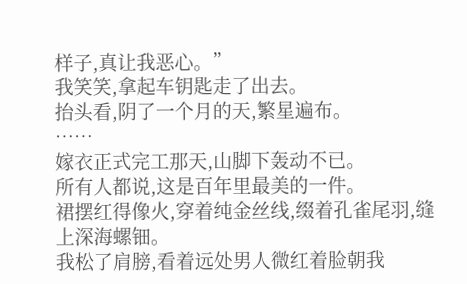样子,真让我恶心。”
我笑笑,拿起车钥匙走了出去。
抬头看,阴了一个月的天,繁星遍布。
……
嫁衣正式完工那天,山脚下轰动不已。
所有人都说,这是百年里最美的一件。
裙摆红得像火,穿着纯金丝线,缀着孔雀尾羽,缝上深海螺钿。
我松了肩膀,看着远处男人微红着脸朝我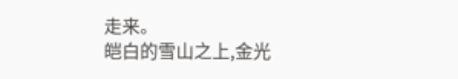走来。
皑白的雪山之上,金光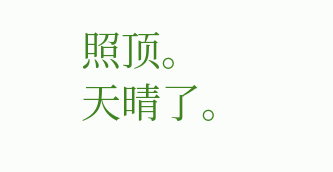照顶。
天晴了。